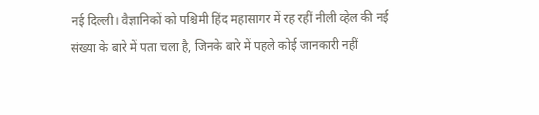नई दिल्ली। वैज्ञानिकों को पश्चिमी हिंद महासागर में रह रहीं नीली व्हेल की नई संख्या के बारे में पता चला है, जिनके बारे में पहले कोई जानकारी नहीं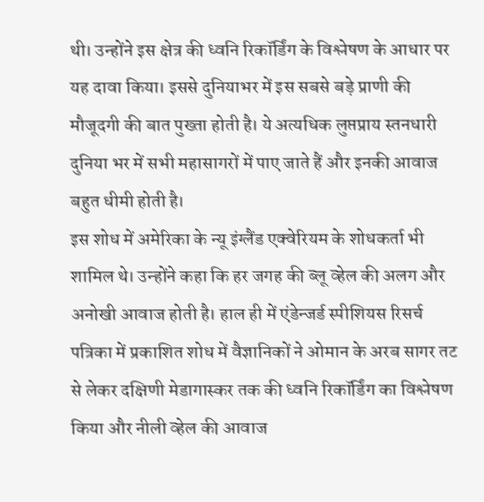थी। उन्होंने इस क्षेत्र की ध्वनि रिकॉर्डिंग के विश्लेषण के आधार पर यह दावा किया। इससे दुनियाभर में इस सबसे बड़े प्राणी की मौजूदगी की बात पुख्ता होती है। ये अत्यधिक लुप्तप्राय स्तनधारी दुनिया भर में सभी महासागरों में पाए जाते हैं और इनकी आवाज बहुत धीमी होती है।
इस शोध में अमेरिका के न्यू इंग्लैंड एक्वेरियम के शोधकर्ता भी शामिल थे। उन्होंने कहा कि हर जगह की ब्लू व्हेल की अलग और अनोखी आवाज होती है। हाल ही में एंडेन्जर्ड स्पीशियस रिसर्च पत्रिका में प्रकाशित शोध में वैज्ञानिकों ने ओमान के अरब सागर तट से लेकर दक्षिणी मेडागास्कर तक की ध्वनि रिकॉर्डिंग का विश्लेषण किया और नीली व्हेल की आवाज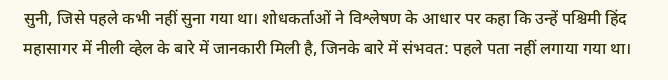सुनी, जिसे पहले कभी नहीं सुना गया था। शोधकर्ताओं ने विश्लेषण के आधार पर कहा कि उन्हें पश्चिमी हिंद महासागर में नीली व्हेल के बारे में जानकारी मिली है, जिनके बारे में संभवत: पहले पता नहीं लगाया गया था।